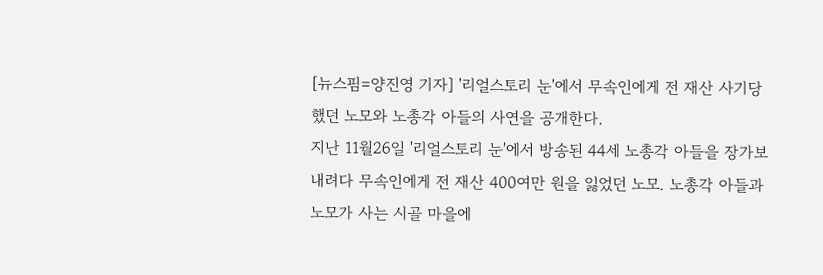[뉴스핌=양진영 기자] '리얼스토리 눈'에서 무속인에게 전 재산 사기당했던 노모와 노총각 아들의 사연을 공개한다.
지난 11월26일 '리얼스토리 눈'에서 방송된 44세 노총각 아들을 장가보내려다 무속인에게 전 재산 400여만 원을 잃었던 노모. 노총각 아들과 노모가 사는 시골 마을에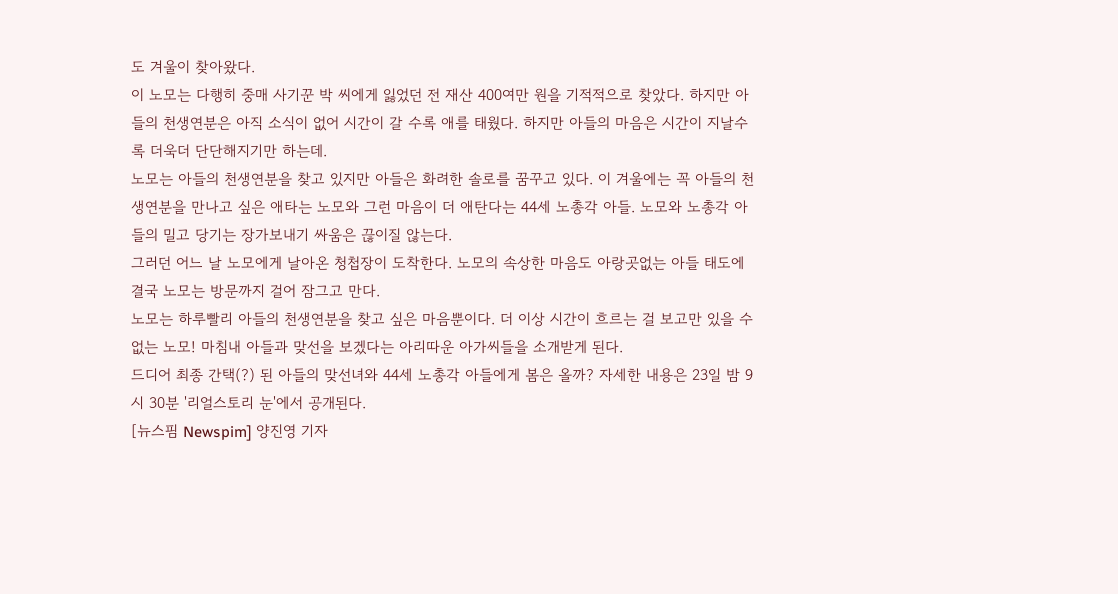도 겨울이 찾아왔다.
이 노모는 다행히 중매 사기꾼 박 씨에게 잃었던 전 재산 400여만 원을 기적적으로 찾았다. 하지만 아들의 천생연분은 아직 소식이 없어 시간이 갈 수록 애를 태웠다. 하지만 아들의 마음은 시간이 지날수록 더욱더 단단해지기만 하는데.
노모는 아들의 천생연분을 찾고 있지만 아들은 화려한 솔로를 꿈꾸고 있다. 이 겨울에는 꼭 아들의 천생연분을 만나고 싶은 애타는 노모와 그런 마음이 더 애탄다는 44세 노총각 아들. 노모와 노총각 아들의 밀고 당기는 장가보내기 싸움은 끊이질 않는다.
그러던 어느 날 노모에게 날아온 청첩장이 도착한다. 노모의 속상한 마음도 아랑곳없는 아들 태도에 결국 노모는 방문까지 걸어 잠그고 만다.
노모는 하루빨리 아들의 천생연분을 찾고 싶은 마음뿐이다. 더 이상 시간이 흐르는 걸 보고만 있을 수 없는 노모! 마침내 아들과 맞선을 보겠다는 아리따운 아가씨들을 소개받게 된다.
드디어 최종 간택(?) 된 아들의 맞선녀와 44세 노총각 아들에게 봄은 올까? 자세한 내용은 23일 밤 9시 30분 '리얼스토리 눈'에서 공개된다.
[뉴스핌 Newspim] 양진영 기자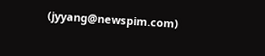(jyyang@newspim.com)